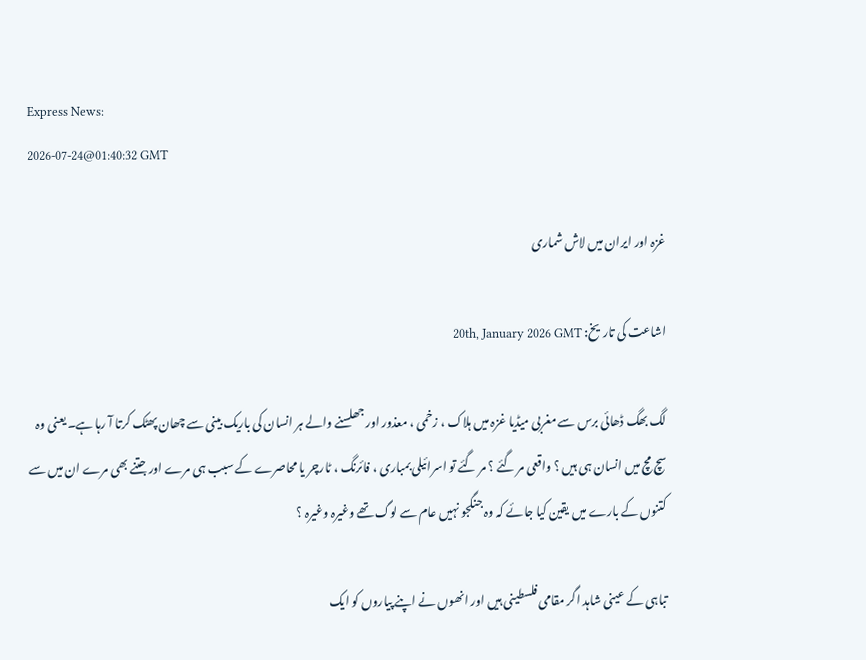Express News:
2026-07-24@01:40:32 GMT

غزہ اور ایران میں لاش شماری

اشاعت کی تاریخ: 20th, January 2026 GMT

لگ بھگ ڈھائی برس سے مغربی میڈیا غزہ میں ہلاک ، زخمی ، معذور اور جھلسنے والے ہر انسان کی باریک بینی سے چھان پھٹک کرتا آ رہا ہے۔ یعنی وہ سچ مچ میں انسان ہی ہیں ؟ واقعی مر گئے ؟ مر گئے تو اسرائیلی بمباری ، فائرنگ ، ٹارچر یا محاصرے کے سبب ہی مرے اور جتنے بھی مرے ان میں سے کتنوں کے بارے میں یقین کیا جائے کہ وہ جنگجو نہیں عام سے لوگ تھے وغیرہ وغیرہ ؟

تباہی کے عینی شاہد اگر مقامی فلسطینی ہیں اور انھوں نے اپنے پیاروں کو ایک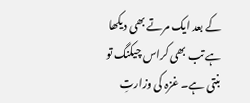کے بعد ایک مرتے بھی دیکھا ہے تب بھی کراس چیکنگ تو بنتی ہے۔ غزہ کی وزارتِ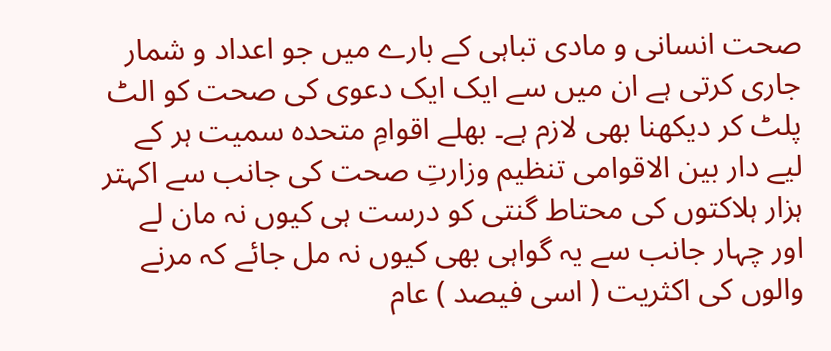صحت انسانی و مادی تباہی کے بارے میں جو اعداد و شمار جاری کرتی ہے ان میں سے ایک ایک دعوی کی صحت کو الٹ پلٹ کر دیکھنا بھی لازم ہے۔ بھلے اقوامِ متحدہ سمیت ہر کے لیے دار بین الاقوامی تنظیم وزارتِ صحت کی جانب سے اکہتر ہزار ہلاکتوں کی محتاط گنتی کو درست ہی کیوں نہ مان لے اور چہار جانب سے یہ گواہی بھی کیوں نہ مل جائے کہ مرنے والوں کی اکثریت ( اسی فیصد ) عام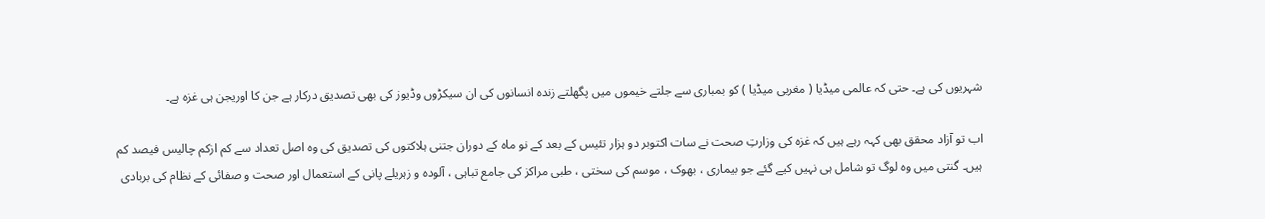شہریوں کی ہے۔ حتی کہ عالمی میڈیا ( مغربی میڈیا ) کو بمباری سے جلتے خیموں میں پگھلتے زندہ انسانوں کی ان سیکڑوں وڈیوز کی بھی تصدیق درکار ہے جن کا اوریجن ہی غزہ ہے۔

اب تو آزاد محقق بھی کہہ رہے ہیں کہ غزہ کی وزارتِ صحت نے سات اکتوبر دو ہزار تئیس کے بعد کے نو ماہ کے دوران جتنی ہلاکتوں کی تصدیق کی وہ اصل تعداد سے کم ازکم چالیس فیصد کم ہیں۔ گنتی میں وہ لوگ تو شامل ہی نہیں کیے گئے جو بیماری ، بھوک ، موسم کی سختی ، طبی مراکز کی جامع تباہی ، آلودہ و زہریلے پانی کے استعمال اور صحت و صفائی کے نظام کی بربادی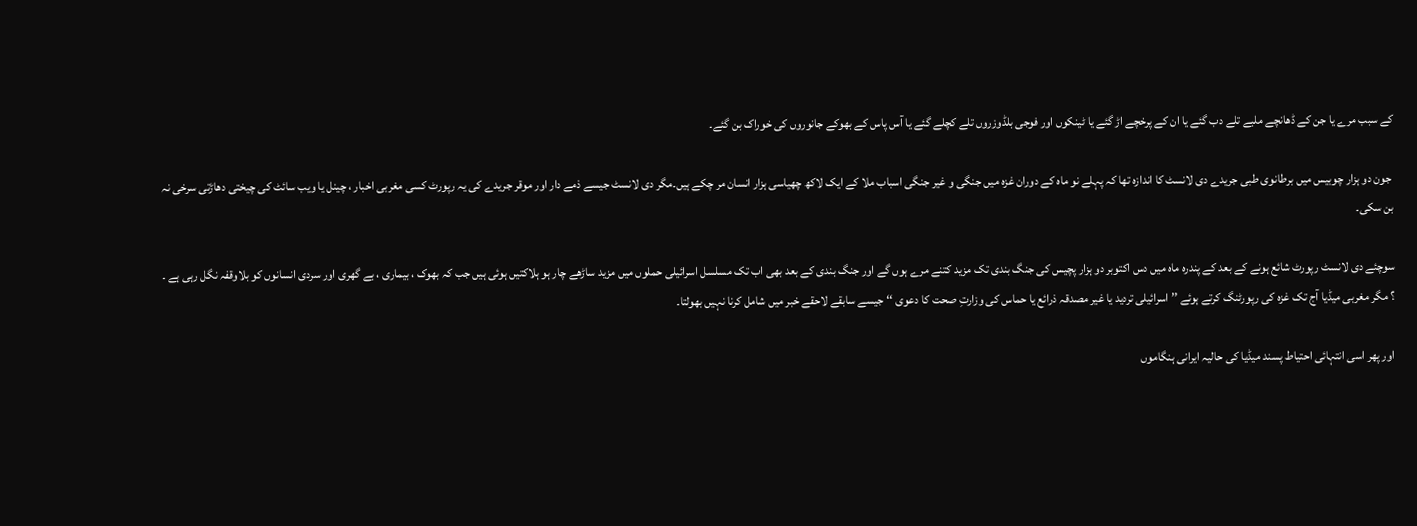کے سبب مرے یا جن کے ڈھانچے ملبے تلے دب گئے یا ان کے پرخچے اڑ گئے یا ٹینکوں اور فوجی بلڈوزروں تلے کچلے گئے یا آس پاس کے بھوکے جانوروں کی خوراک بن گئے۔

 جون دو ہزار چوبیس میں برطانوی طبی جریدے دی لانسٹ کا اندازہ تھا کہ پہلے نو ماہ کے دوران غزہ میں جنگی و غیر جنگی اسباب ملا کے ایک لاکھ چھیاسی ہزار انسان مر چکے ہیں۔مگر دی لانسٹ جیسے ذمے دار اور موقر جریدے کی یہ رپورٹ کسی مغربی اخبار ، چینل یا ویب سائٹ کی چیختی دھاڑتی سرخی نہ بن سکی۔

سوچئے دی لانسٹ رپورٹ شائع ہونے کے بعد کے پندرہ ماہ میں دس اکتوبر دو ہزار پچیس کی جنگ بندی تک مزید کتنے مرے ہوں گے اور جنگ بندی کے بعد بھی اب تک مسلسل اسرائیلی حملوں میں مزید ساڑھے چار ہو ہلاکتیں ہوئی ہیں جب کہ بھوک ، بیماری ، بے گھری اور سردی انسانوں کو بلاوقفہ نگل رہی ہے ۔ ؟ مگر مغربی میڈیا آج تک غزہ کی رپورٹنگ کرتے ہوئے ’’ اسرائیلی تردید یا غیر مصدقہ ذرائع یا حماس کی وزارتِ صحت کا دعوی ‘‘ جیسے سابقے لاحقے خبر میں شامل کرنا نہیں بھولتا۔

اور پھر اسی انتہائی احتیاط پسند میڈیا کی حالیہ ایرانی ہنگاموں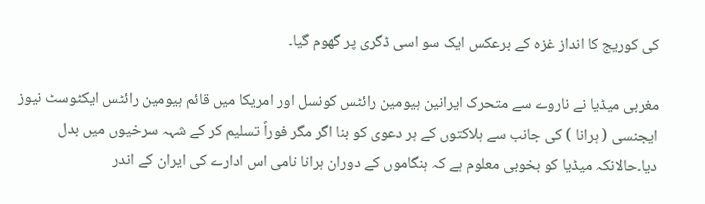کی کوریج کا انداز غزہ کے برعکس ایک سو اسی ڈگری پر گھوم گیا۔

مغربی میڈیا نے ناروے سے متحرک ایرانین ہیومین رائٹس کونسل اور امریکا میں قائم ہیومین رائٹس ایکٹوسٹ نیوز ایجنسی ( ہرانا ) کی جانب سے ہلاکتوں کے ہر دعوی کو بنا اگر مگر فوراً تسلیم کر کے شہہ سرخیوں میں بدل دیا۔حالانکہ میڈیا کو بخوبی معلوم ہے کہ ہنگاموں کے دوران ہرانا نامی اس ادارے کی ایران کے اندر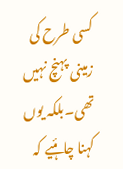کسی طرح کی زمینی پہنچ نہیں تھی۔بلکہ یوں کہنا چاہئیے کہ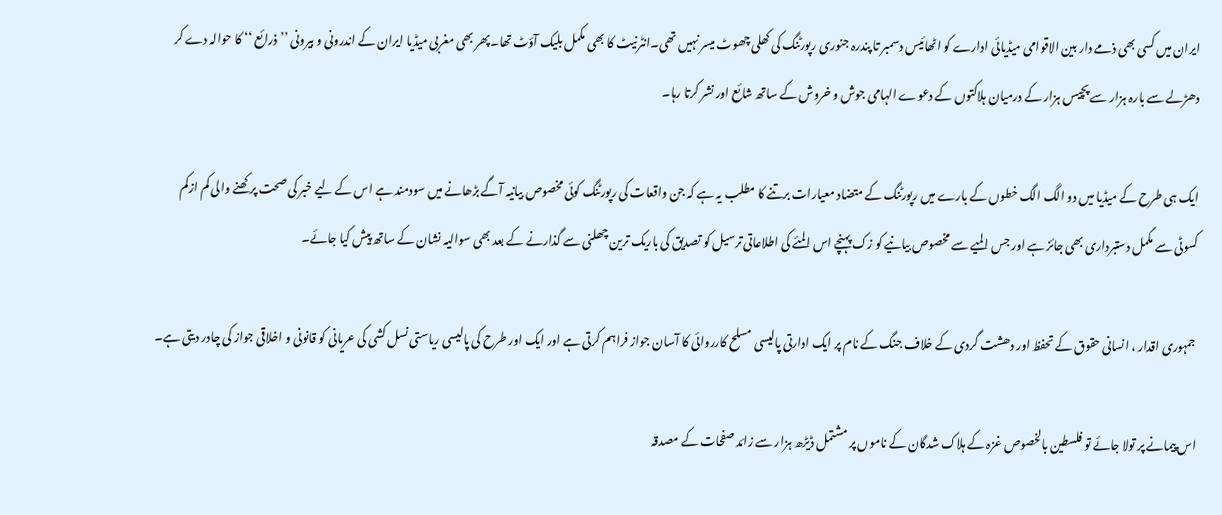ایران میں کسی بھی ذمے دار بین الاقوامی میڈیائی ادارے کو اٹھائیس دسمبر تا پندرہ جنوری رپورٹنگ کی کھلی چھوٹ میسر نہیں تھی۔انٹرنیٹ کا بھی مکمل بلیک آؤٹ تھا۔پھر بھی مغربی میڈیا ایران کے اندرونی و بیرونی ’’ ذرائع ‘‘ کا حوالہ دے کر دھڑلے سے بارہ ہزار سے پچیس ہزار کے درمیان ہلاکتوں کے دعوے الہامی جوش و خروش کے ساتھ شائع اور نشر کرتا رہا۔

ایک ہی طرح کے میڈیا میں دو الگ الگ خطوں کے بارے میں رپورٹنگ کے متضاد معیارات برتنے کا مطلب یہ ہے کہ جن واقعات کی رپورٹنگ کوئی مخصوص بیانیہ آگے بڑھانے میں سودمند ہے اس کے لیے خبر کی صحت پرکھنے والی کم ازکم کسوٹی سے مکمل دستبرداری بھی جائز ہے اور جس المیے سے مخصوص بیانیے کو زک پہنچے اس المئے کی اطلاعاتی ترسیل کو تصدیق کی باریک ترین چھلنی سے گذارنے کے بعد بھی سوالیہ نشان کے ساتھ پیش کیا جائے۔

 جمہوری اقدار ، انسانی حقوق کے تحفظ اور دھشت گردی کے خلاف جنگ کے نام پر ایک ادارتی پالیسی مسلح کارروائی کا آسان جواز فراہم کرتی ہے اور ایک اور طرح کی پالیسی ریاستی نسل کشی کی عریانی کو قانونی و اخلاقی جواز کی چادر دیتی ہے۔

اس پیمانے پر تولا جائے تو فلسطین بالخصوص غزہ کے ہلاک شدگان کے ناموں پر مشتمل ڈیڑھ ہزار سے زائد صفحات کے مصدقہ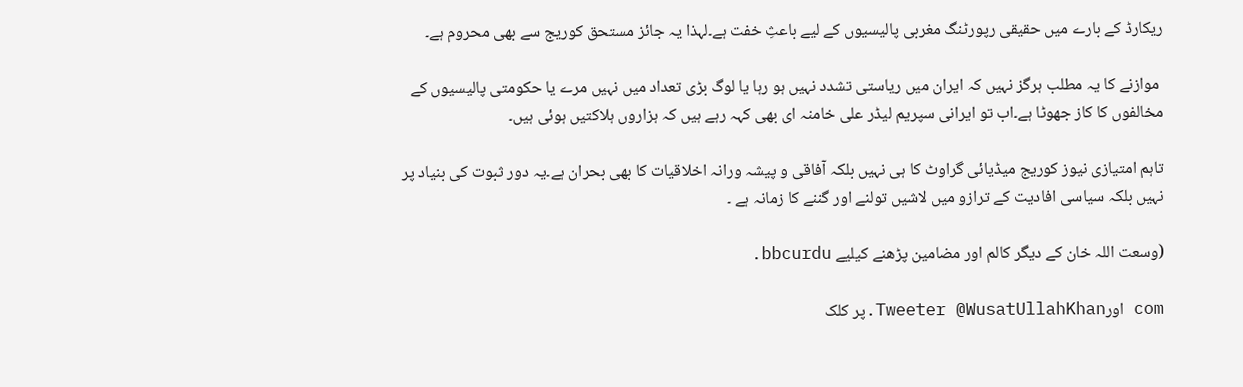ریکارڈ کے بارے میں حقیقی رپورٹنگ مغربی پالیسیوں کے لیے باعثِ خفت ہے۔لہذا یہ جائز مستحق کوریج سے بھی محروم ہے۔

 موازنے کا یہ مطلب ہرگز نہیں کہ ایران میں ریاستی تشدد نہیں ہو رہا یا لوگ بڑی تعداد میں نہیں مرے یا حکومتی پالیسیوں کے مخالفوں کا کاز جھوٹا ہے۔اب تو ایرانی سپریم لیڈر علی خامنہ ای بھی کہہ رہے ہیں کہ ہزاروں ہلاکتیں ہوئی ہیں۔

تاہم امتیازی نیوز کوریج میڈیائی گراوٹ کا ہی نہیں بلکہ آفاقی و پیشہ ورانہ اخلاقیات کا بھی بحران ہے۔یہ دور ثبوت کی بنیاد پر نہیں بلکہ سیاسی افادیت کے ترازو میں لاشیں تولنے اور گننے کا زمانہ ہے ۔

(وسعت اللہ خان کے دیگر کالم اور مضامین پڑھنے کیلیے bbcurdu.

com اورTweeter @WusatUllahKhan.پر کلک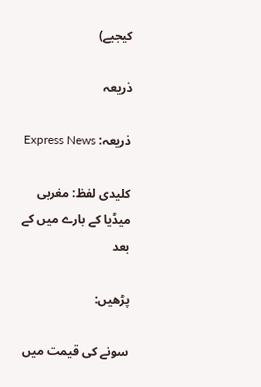کیجیے)

ذریعہ

ذریعہ: Express News

کلیدی لفظ: مغربی میڈیا کے بارے میں کے بعد

پڑھیں:

سونے کی قیمت میں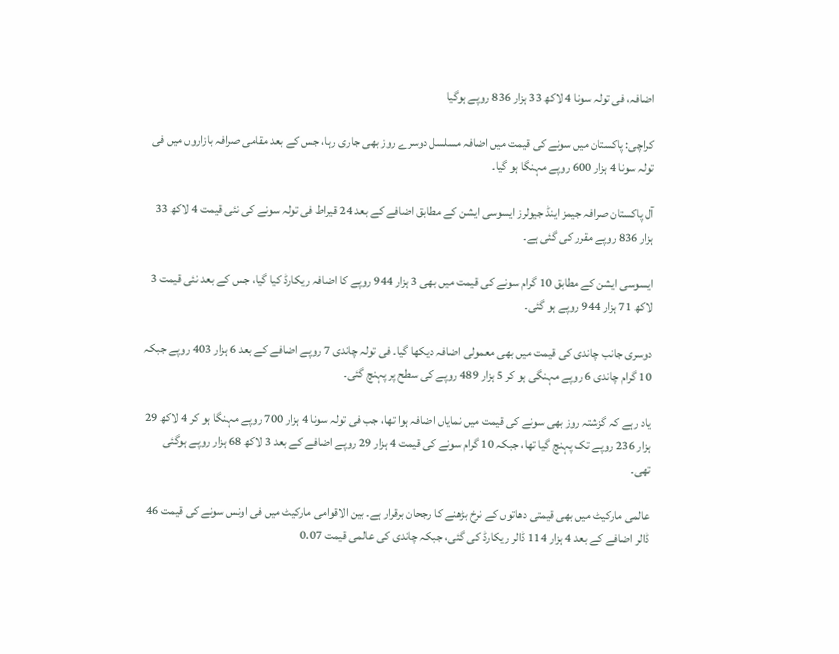اضافہ، فی تولہ سونا 4 لاکھ 33 ہزار 836 روپے ہوگیا

کراچی: پاکستان میں سونے کی قیمت میں اضافہ مسلسل دوسرے روز بھی جاری رہا، جس کے بعد مقامی صرافہ بازاروں میں فی تولہ سونا 4 ہزار 600 روپے مہنگا ہو گیا۔

آل پاکستان صرافہ جیمز اینڈ جیولرز ایسوسی ایشن کے مطابق اضافے کے بعد 24 قیراط فی تولہ سونے کی نئی قیمت 4 لاکھ 33 ہزار 836 روپے مقرر کی گئی ہے۔

ایسوسی ایشن کے مطابق 10 گرام سونے کی قیمت میں بھی 3 ہزار 944 روپے کا اضافہ ریکارڈ کیا گیا، جس کے بعد نئی قیمت 3 لاکھ 71 ہزار 944 روپے ہو گئی۔

دوسری جانب چاندی کی قیمت میں بھی معمولی اضافہ دیکھا گیا۔ فی تولہ چاندی 7 روپے اضافے کے بعد 6 ہزار 403 روپے جبکہ 10 گرام چاندی 6 روپے مہنگی ہو کر 5 ہزار 489 روپے کی سطح پر پہنچ گئی۔

یاد رہے کہ گزشتہ روز بھی سونے کی قیمت میں نمایاں اضافہ ہوا تھا، جب فی تولہ سونا 4 ہزار 700 روپے مہنگا ہو کر 4 لاکھ 29 ہزار 236 روپے تک پہنچ گیا تھا، جبکہ 10 گرام سونے کی قیمت 4 ہزار 29 روپے اضافے کے بعد 3 لاکھ 68 ہزار روپے ہوگئی تھی۔

عالمی مارکیٹ میں بھی قیمتی دھاتوں کے نرخ بڑھنے کا رجحان برقرار ہے۔ بین الاقوامی مارکیٹ میں فی اونس سونے کی قیمت 46 ڈالر اضافے کے بعد 4 ہزار 114 ڈالر ریکارڈ کی گئی، جبکہ چاندی کی عالمی قیمت 0.07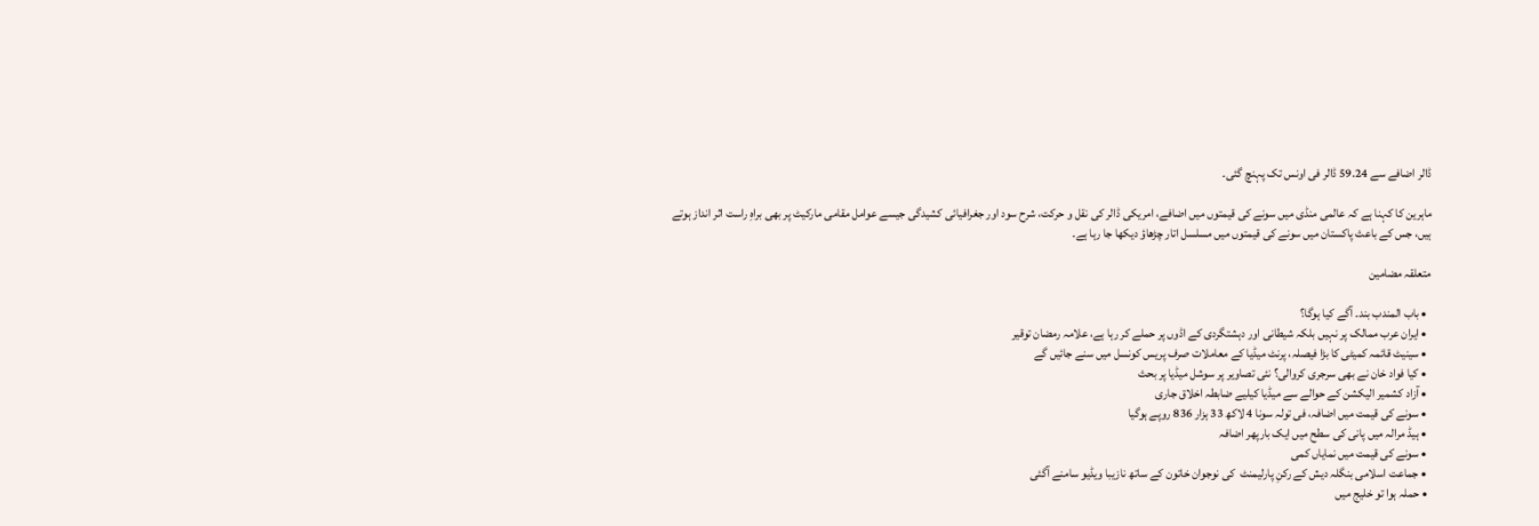ڈالر اضافے سے 59.24 ڈالر فی اونس تک پہنچ گئی۔

ماہرین کا کہنا ہے کہ عالمی منڈی میں سونے کی قیمتوں میں اضافے، امریکی ڈالر کی نقل و حرکت، شرح سود اور جغرافیائی کشیدگی جیسے عوامل مقامی مارکیٹ پر بھی براہِ راست اثر انداز ہوتے ہیں، جس کے باعث پاکستان میں سونے کی قیمتوں میں مسلسل اتار چڑھاؤ دیکھا جا رہا ہے۔

متعلقہ مضامین

  • باب المندب بند۔ آگے کیا ہوگا؟
  • ایران عرب ممالک پر نہیں بلکہ شیطانی اور دہشتگردی کے اڈوں پر حملے کر رہا ہے، علامہ رمضان توقیر
  • سینیٹ قائمہ کمیٹی کا بڑا فیصلہ، پرنٹ میڈیا کے معاملات صرف پریس کونسل میں سنے جائیں گے
  • کیا فواد خان نے بھی سرجری کروالی؟ نئی تصاویر پر سوشل میڈیا پر بحث
  • آزاد کشمیر الیکشن کے حوالے سے میڈیا کیلیے ضابطہ اخلاق جاری
  • سونے کی قیمت میں اضافہ، فی تولہ سونا 4 لاکھ 33 ہزار 836 روپے ہوگیا
  • ہیڈ مرالہ میں پانی کی سطح میں ایک بارپھر اضافہ
  • سونے کی قیمت میں نمایاں کمی
  • جماعت اسلامی بنگلہ دیش کے رکنِ پارلیمنٹ  کی نوجوان خاتون کے ساتھ نازیبا ویڈیو سامنے آگئی
  • حملہ ہوا تو خلیج میں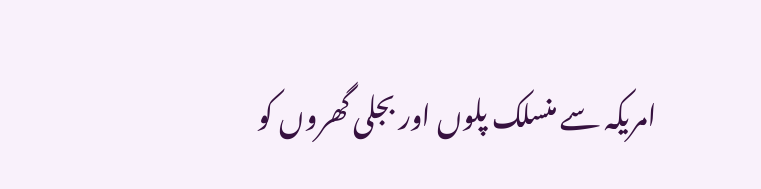امریکہ سے منسلک پلوں اور بجلی گھروں کو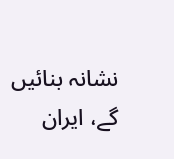نشانہ بنائیں گے، ایران